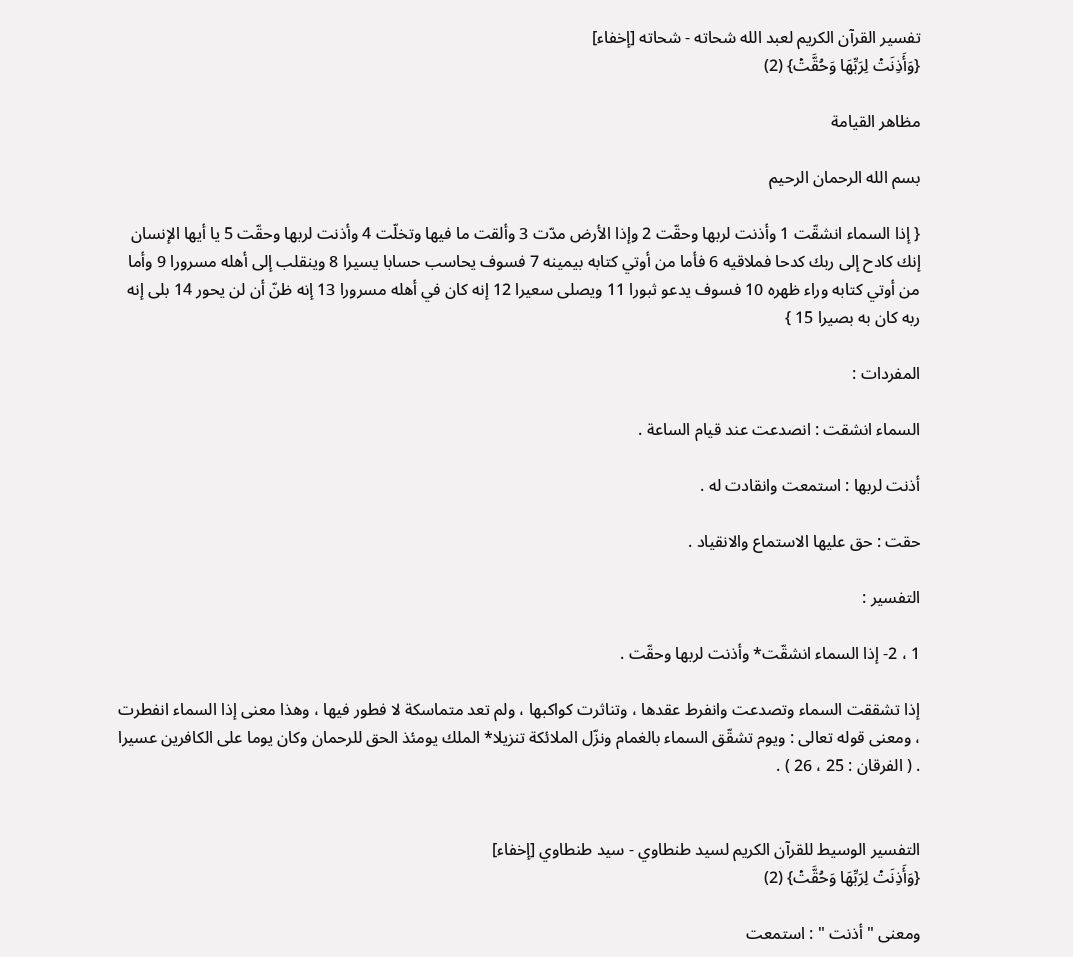تفسير القرآن الكريم لعبد الله شحاته - شحاته [إخفاء]
{وَأَذِنَتۡ لِرَبِّهَا وَحُقَّتۡ} (2)

مظاهر القيامة

بسم الله الرحمان الرحيم

{ إذا السماء انشقّت 1 وأذنت لربها وحقّت 2 وإذا الأرض مدّت 3 وألقت ما فيها وتخلّت 4 وأذنت لربها وحقّت 5 يا أيها الإنسان إنك كادح إلى ربك كدحا فملاقيه 6 فأما من أوتي كتابه بيمينه 7 فسوف يحاسب حسابا يسيرا 8 وينقلب إلى أهله مسرورا 9 وأما من أوتي كتابه وراء ظهره 10 فسوف يدعو ثبورا 11 ويصلى سعيرا 12 إنه كان في أهله مسرورا 13 إنه ظنّ أن لن يحور 14 بلى إنه ربه كان به بصيرا 15 }

المفردات :

السماء انشقت : انصدعت عند قيام الساعة .

أذنت لربها : استمعت وانقادت له .

حقت : حق عليها الاستماع والانقياد .

التفسير :

1 ، 2- إذا السماء انشقّت* وأذنت لربها وحقّت .

إذا تشققت السماء وتصدعت وانفرط عقدها ، وتناثرت كواكبها ، ولم تعد متماسكة لا فطور فيها ، وهذا معنى إذا السماء انفطرت ، ومعنى قوله تعالى : ويوم تشقّق السماء بالغمام ونزّل الملائكة تنزيلا* الملك يومئذ الحق للرحمان وكان يوما على الكافرين عسيرا . ( الفرقان : 25 ، 26 ) .


التفسير الوسيط للقرآن الكريم لسيد طنطاوي - سيد طنطاوي [إخفاء]
{وَأَذِنَتۡ لِرَبِّهَا وَحُقَّتۡ} (2)

ومعنى " أذنت " : استمعت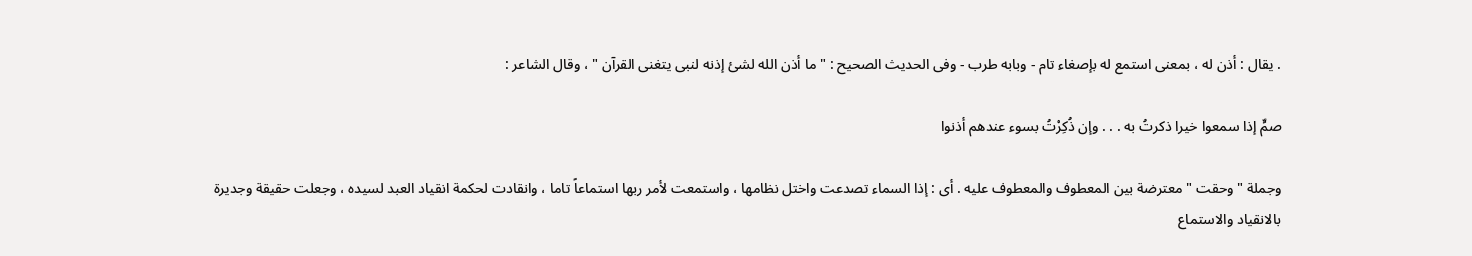. يقال : أذن له ، بمعنى استمع له بإصغاء تام - وبابه طرب - وفى الحديث الصحيح : " ما أذن الله لشئ إذنه لنبى يتغنى القرآن " ، وقال الشاعر :

صمٍّ إذا سمعوا خيرا ذكرتُ به . . . وإن ذُكِرْتُ بسوء عندهم أذنوا

وجملة " وحقت " معترضة بين المعطوف والمعطوف عليه . أى : إذا السماء تصدعت واختل نظامها ، واستمعت لأمر ربها استماعاً تاما ، وانقادت لحكمة انقياد العبد لسيده ، وجعلت حقيقة وجديرة بالانقياد والاستماع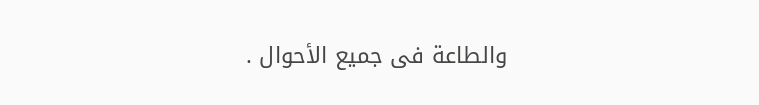والطاعة فى جميع الأحوال .